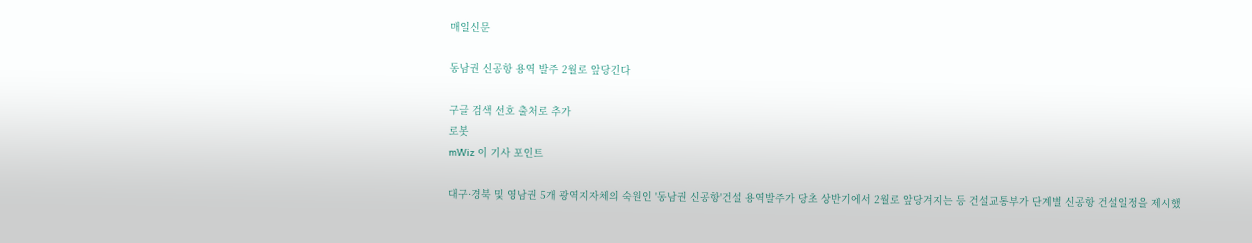매일신문

동남권 신공항 용역 발주 2월로 앞당긴다

구글 검색 선호 출처로 추가
로봇
mWiz 이 기사 포인트

대구·경북 및 영남권 5개 광역지자체의 숙원인 '동남권 신공항'건설 용역발주가 당초 상반기에서 2월로 앞당겨지는 등 건설교통부가 단계별 신공항 건설일정을 제시했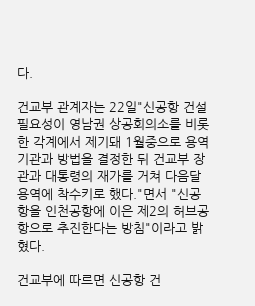다.

건교부 관계자는 22일"신공항 건설 필요성이 영남권 상공회의소를 비롯한 각계에서 제기돼 1월중으로 용역기관과 방법을 결정한 뒤 건교부 장관과 대통령의 재가를 거쳐 다음달 용역에 착수키로 했다."면서 "신공항을 인천공항에 이은 제2의 허브공항으로 추진한다는 방침"이라고 밝혔다.

건교부에 따르면 신공항 건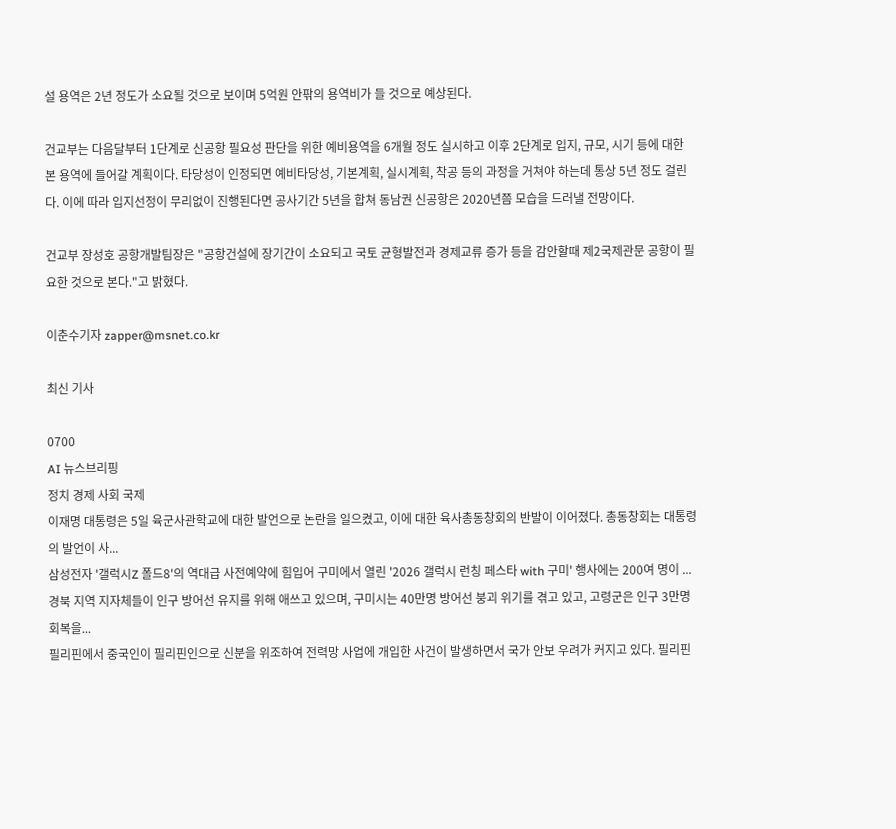설 용역은 2년 정도가 소요될 것으로 보이며 5억원 안팎의 용역비가 들 것으로 예상된다.

건교부는 다음달부터 1단계로 신공항 필요성 판단을 위한 예비용역을 6개월 정도 실시하고 이후 2단계로 입지, 규모, 시기 등에 대한 본 용역에 들어갈 계획이다. 타당성이 인정되면 예비타당성, 기본계획, 실시계획, 착공 등의 과정을 거쳐야 하는데 통상 5년 정도 걸린다. 이에 따라 입지선정이 무리없이 진행된다면 공사기간 5년을 합쳐 동남권 신공항은 2020년쯤 모습을 드러낼 전망이다.

건교부 장성호 공항개발팀장은 "공항건설에 장기간이 소요되고 국토 균형발전과 경제교류 증가 등을 감안할때 제2국제관문 공항이 필요한 것으로 본다."고 밝혔다.

이춘수기자 zapper@msnet.co.kr

최신 기사

0700
AI 뉴스브리핑
정치 경제 사회 국제
이재명 대통령은 5일 육군사관학교에 대한 발언으로 논란을 일으켰고, 이에 대한 육사총동창회의 반발이 이어졌다. 총동창회는 대통령의 발언이 사...
삼성전자 '갤럭시Z 폴드8'의 역대급 사전예약에 힘입어 구미에서 열린 '2026 갤럭시 런칭 페스타 with 구미' 행사에는 200여 명이 ...
경북 지역 지자체들이 인구 방어선 유지를 위해 애쓰고 있으며, 구미시는 40만명 방어선 붕괴 위기를 겪고 있고, 고령군은 인구 3만명 회복을...
필리핀에서 중국인이 필리핀인으로 신분을 위조하여 전력망 사업에 개입한 사건이 발생하면서 국가 안보 우려가 커지고 있다. 필리핀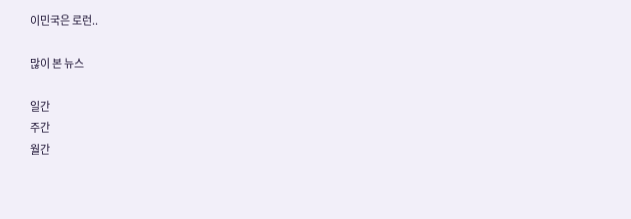이민국은 로런..

많이 본 뉴스

일간
주간
월간